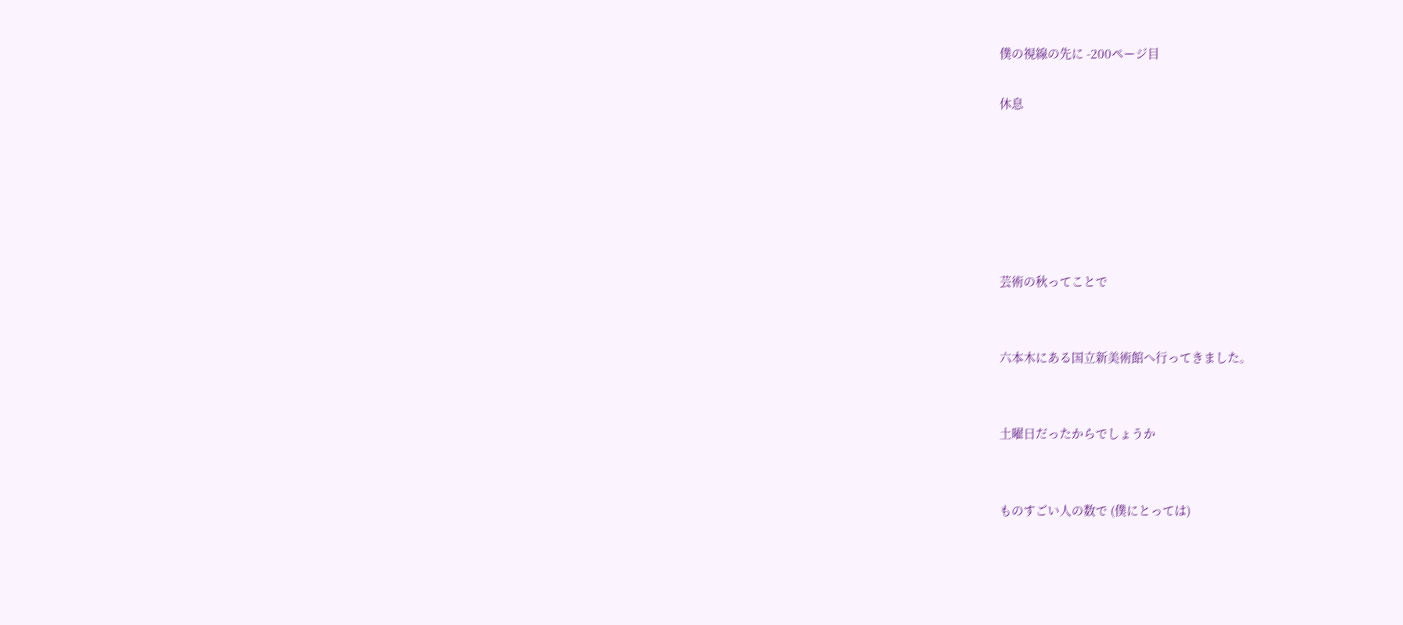僕の視線の先に -200ページ目

休息






芸術の秋ってことで


六本木にある国立新美術館へ行ってきました。


土曜日だったからでしょうか


ものすごい人の数で (僕にとっては)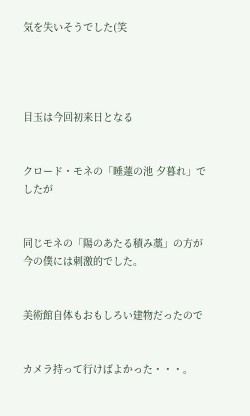気を失いそうでした(笑




目玉は今回初来日となる


クロード・モネの「睡蓮の池 夕暮れ」でしたが


同じモネの「陽のあたる積み藁」の方が今の僕には刺激的でした。


美術館自体もおもしろい建物だったので


カメラ持って行けばよかった・・・。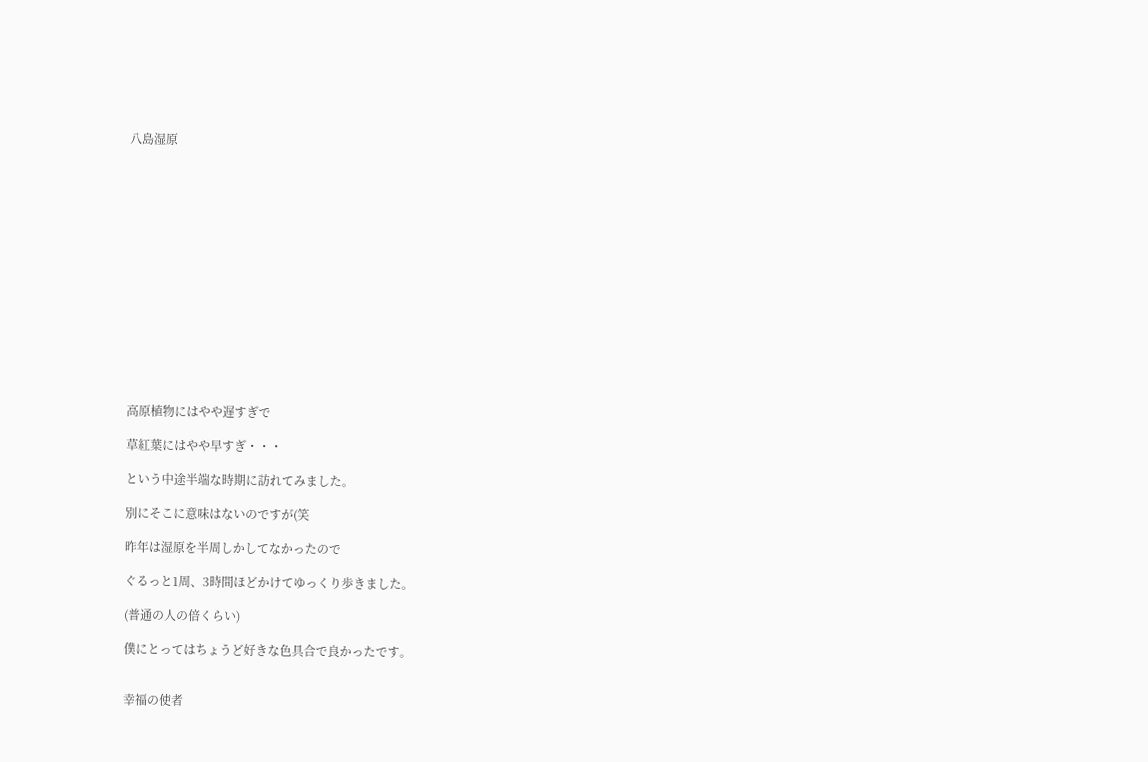八島湿原















高原植物にはやや遅すぎで

草紅葉にはやや早すぎ・・・

という中途半端な時期に訪れてみました。

別にそこに意味はないのですが(笑

昨年は湿原を半周しかしてなかったので

ぐるっと1周、3時間ほどかけてゆっくり歩きました。

(普通の人の倍くらい)

僕にとってはちょうど好きな色具合で良かったです。


幸福の使者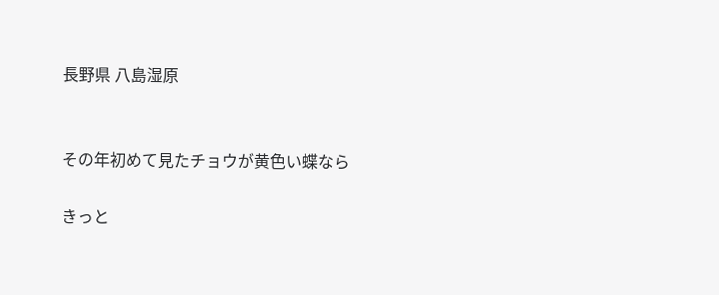長野県 八島湿原


その年初めて見たチョウが黄色い蝶なら

きっと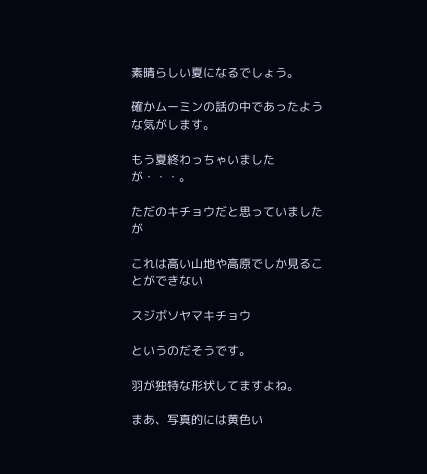素晴らしい夏になるでしょう。

確かムーミンの話の中であったような気がします。

もう夏終わっちゃいましたが・・・。

ただのキチョウだと思っていましたが

これは高い山地や高原でしか見ることができない

スジボソヤマキチョウ

というのだそうです。

羽が独特な形状してますよね。

まあ、写真的には黄色い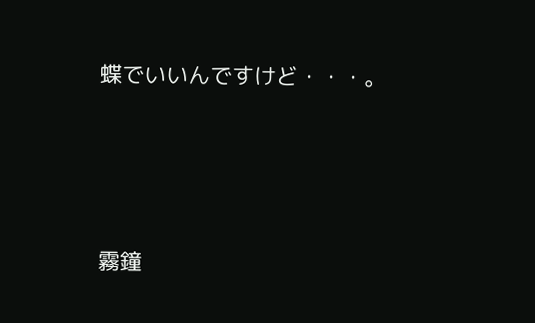蝶でいいんですけど・・・。




霧鐘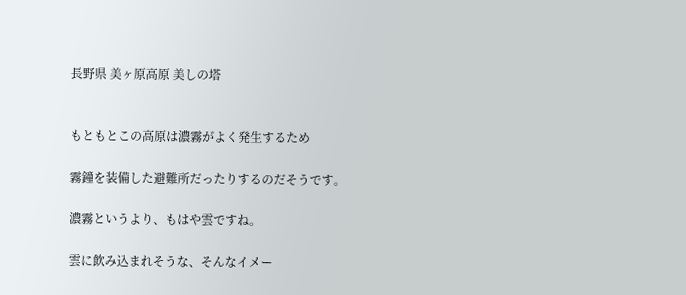長野県 美ヶ原高原 美しの塔


もともとこの高原は濃霧がよく発生するため

霧鐘を装備した避難所だったりするのだそうです。

濃霧というより、もはや雲ですね。

雲に飲み込まれそうな、そんなイメー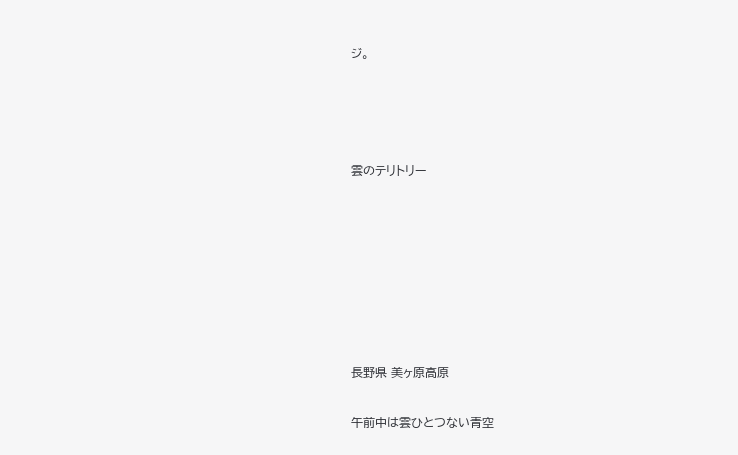ジ。






雲のテリトリー











長野県 美ヶ原高原


午前中は雲ひとつない青空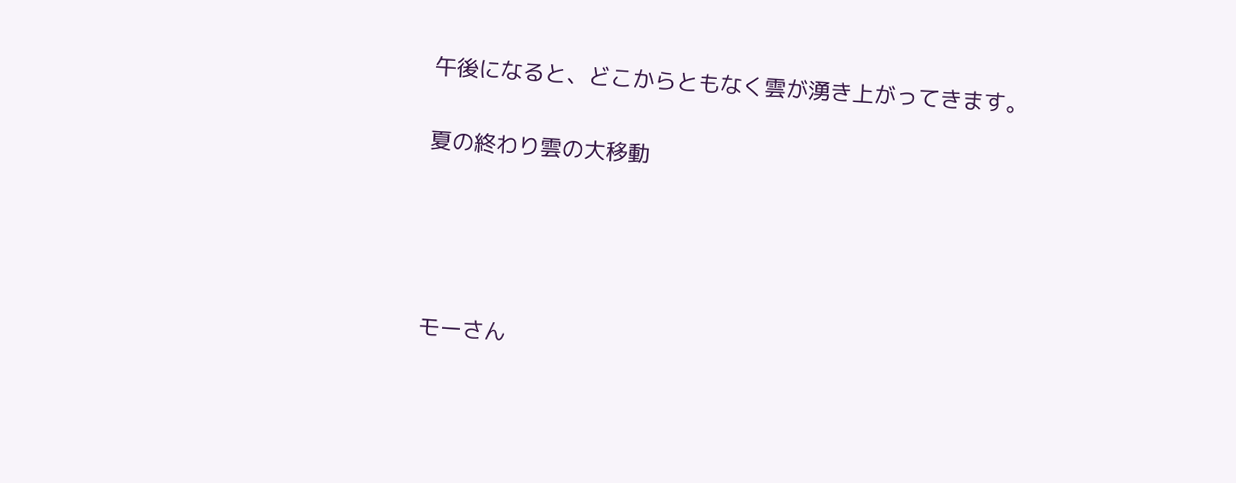午後になると、どこからともなく雲が湧き上がってきます。

夏の終わり雲の大移動




モーさん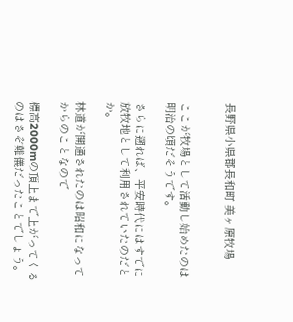長野県小県郡長和町 美ヶ原牧場


ここが牧場として活動し始めたのは明治の頃だそうです。

さらに遡れば、平安時代にはすでに放牧地として利用されていたのだとか。

林道が開通されたのは昭和になってからのことなので

標高2000mの頂上まで上がってくるのはさぞ難儀だったことでしょう。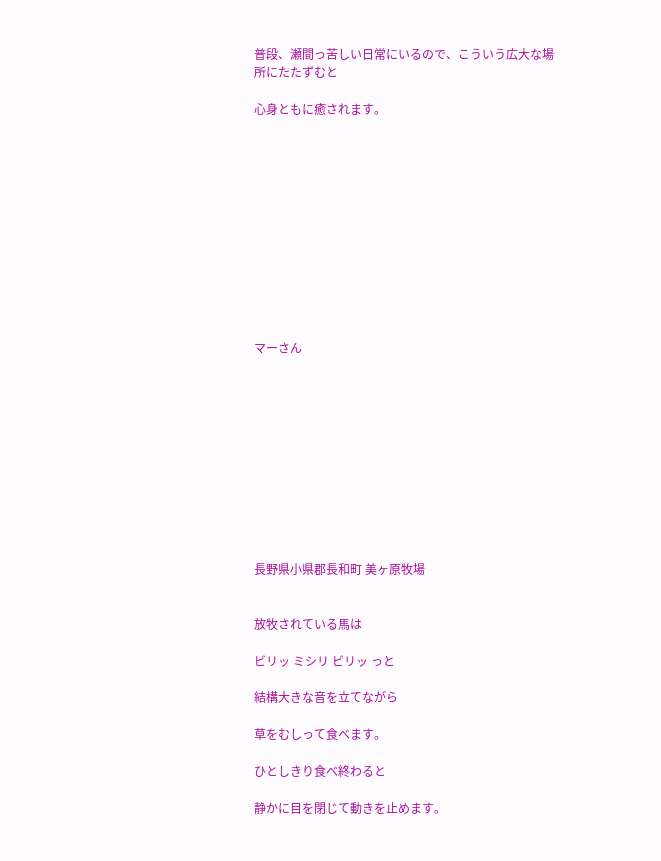普段、瀬間っ苦しい日常にいるので、こういう広大な場所にたたずむと

心身ともに癒されます。












マーさん











長野県小県郡長和町 美ヶ原牧場


放牧されている馬は

ビリッ ミシリ ビリッ っと

結構大きな音を立てながら

草をむしって食べます。

ひとしきり食べ終わると

静かに目を閉じて動きを止めます。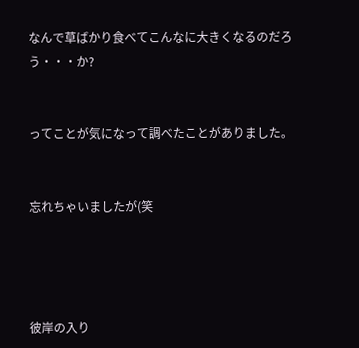なんで草ばかり食べてこんなに大きくなるのだろう・・・か?


ってことが気になって調べたことがありました。


忘れちゃいましたが(笑




彼岸の入り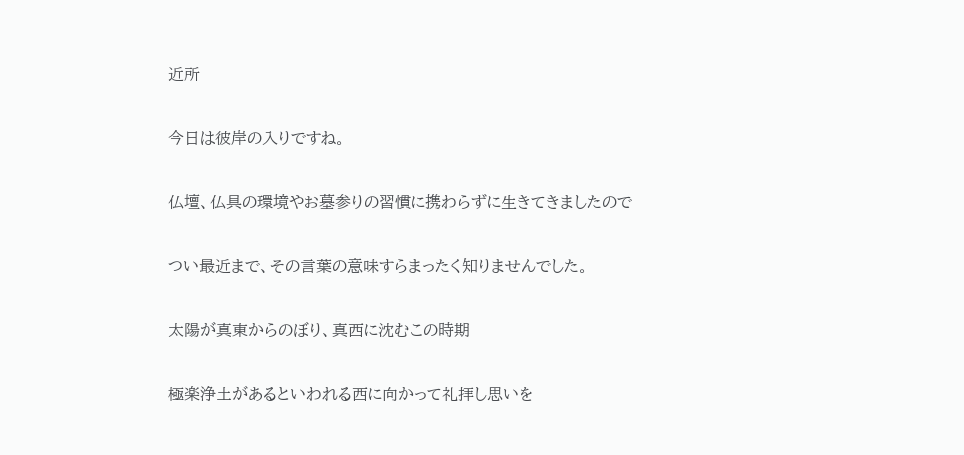近所

今日は彼岸の入りですね。

仏壇、仏具の環境やお墓参りの習慣に携わらずに生きてきましたので

つい最近まで、その言葉の意味すらまったく知りませんでした。

太陽が真東からのぼり、真西に沈むこの時期

極楽浄土があるといわれる西に向かって礼拝し思いを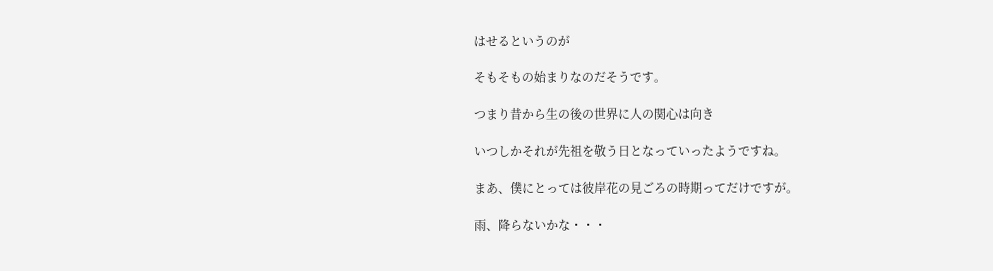はせるというのが

そもそもの始まりなのだそうです。

つまり昔から生の後の世界に人の関心は向き

いつしかそれが先祖を敬う日となっていったようですね。

まあ、僕にとっては彼岸花の見ごろの時期ってだけですが。

雨、降らないかな・・・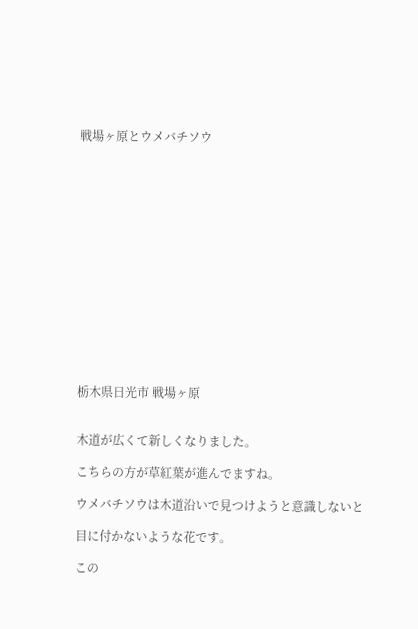戦場ヶ原とウメバチソウ















栃木県日光市 戦場ヶ原


木道が広くて新しくなりました。

こちらの方が草紅葉が進んでますね。

ウメバチソウは木道沿いで見つけようと意識しないと

目に付かないような花です。

この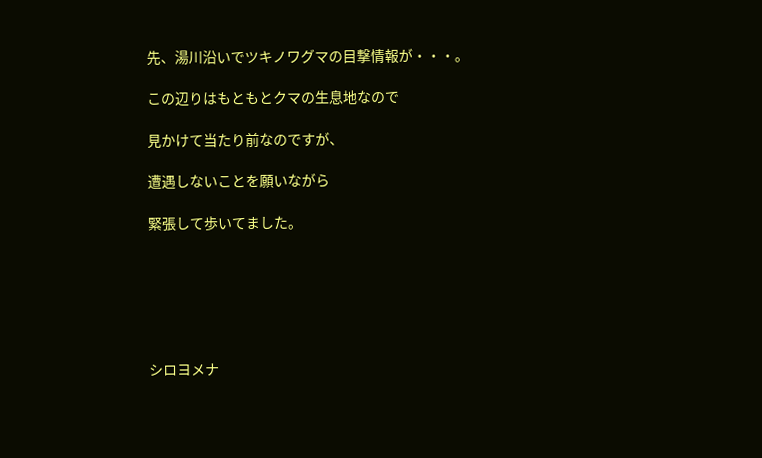先、湯川沿いでツキノワグマの目撃情報が・・・。

この辺りはもともとクマの生息地なので

見かけて当たり前なのですが、

遭遇しないことを願いながら

緊張して歩いてました。






シロヨメナ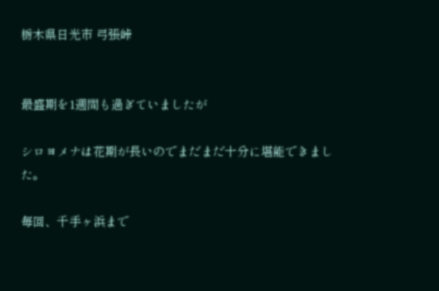栃木県日光市 弓張峠


最盛期を1週間も過ぎていましたが

シロヨメナは花期が長いのでまだまだ十分に堪能できました。

毎回、千手ヶ浜まで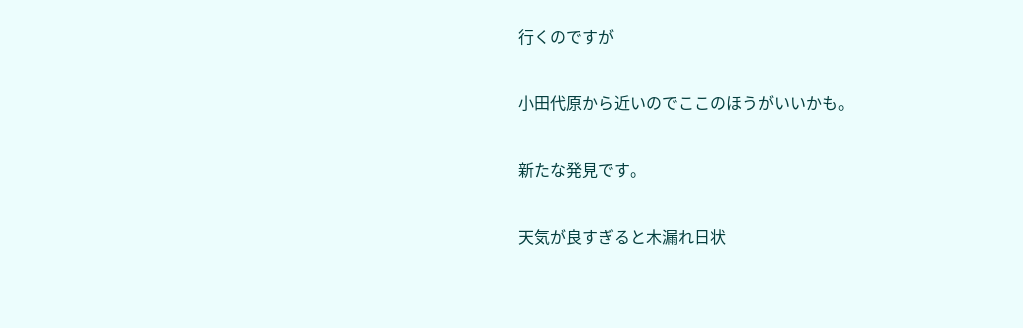行くのですが

小田代原から近いのでここのほうがいいかも。

新たな発見です。

天気が良すぎると木漏れ日状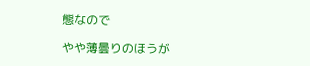態なので

やや薄曇りのほうが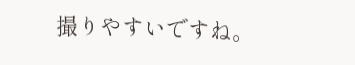撮りやすいですね。